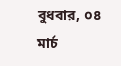বুধবার, ০৪ মার্চ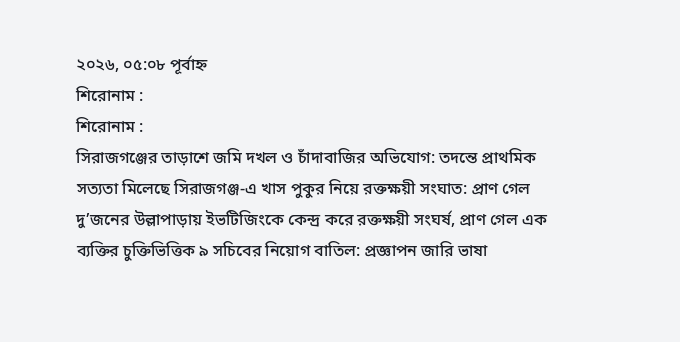২০২৬, ০৫:০৮ পূর্বাহ্ন
শিরোনাম :
শিরোনাম :
সিরাজগঞ্জের তাড়াশে জমি দখল ও চাঁদাবাজির অভিযোগ: তদন্তে প্রাথমিক সত্যতা মিলেছে সিরাজগঞ্জ-এ খাস পুকুর নিয়ে রক্তক্ষয়ী সংঘাত: প্রাণ গেল দু’জনের উল্লাপাড়ায় ইভটিজিংকে কেন্দ্র করে রক্তক্ষয়ী সংঘর্ষ, প্রাণ গেল এক ব্যক্তির চুক্তিভিত্তিক ৯ সচিবের নিয়োগ বাতিল: প্রজ্ঞাপন জারি ভাষা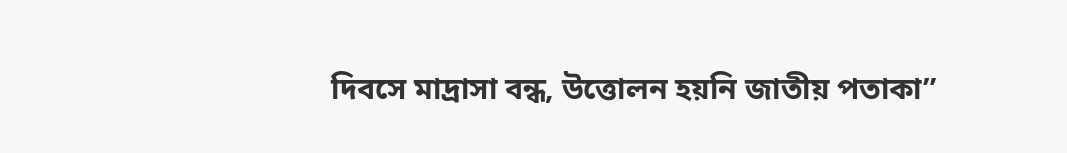দিবসে মাদ্রাসা বন্ধ, উত্তোলন হয়নি জাতীয় পতাকা”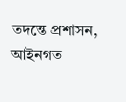তদন্তে প্রশাসন, আইনগত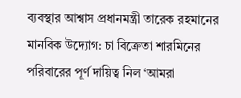ব্যবস্থার আশ্বাস প্রধানমন্ত্রী তারেক রহমানের মানবিক উদ্যোগ: চা বিক্রেতা শারমিনের পরিবারের পূর্ণ দায়িত্ব নিল ‘আমরা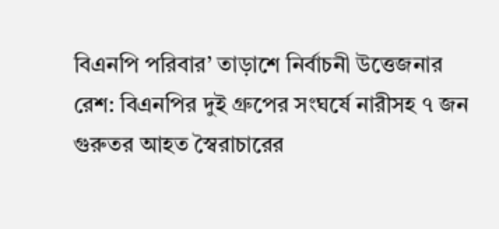বিএনপি পরিবার’ তাড়াশে নির্বাচনী উত্তেজনার রেশ: বিএনপির দুই গ্রুপের সংঘর্ষে নারীসহ ৭ জন গুরুতর আহত স্বৈরাচারের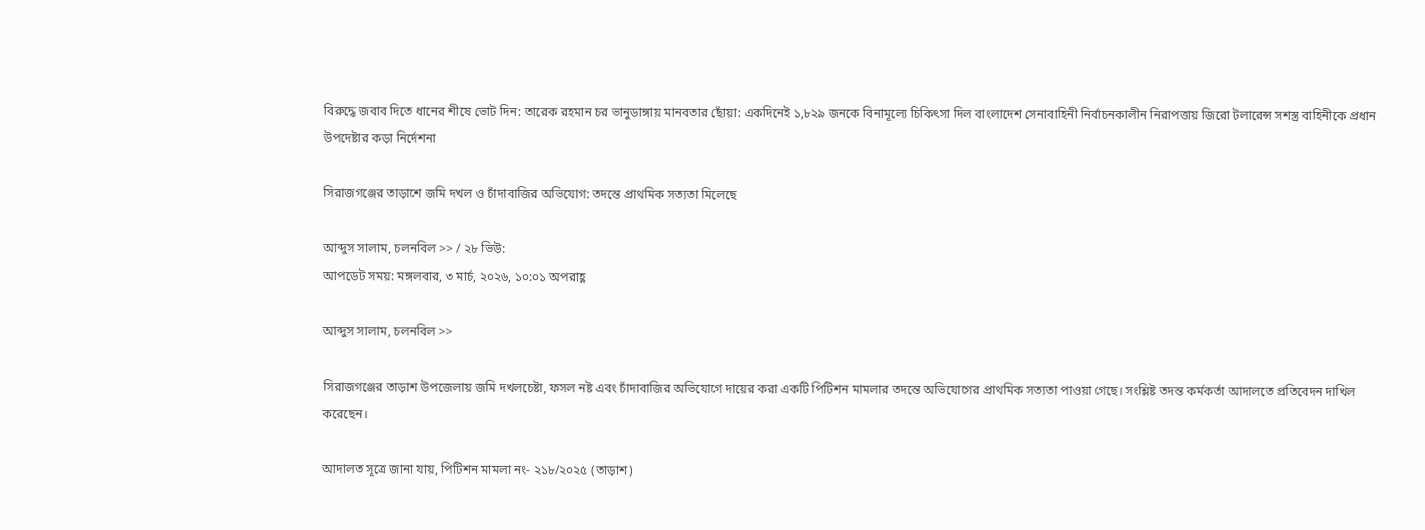বিরুদ্ধে জবাব দিতে ধানের শীষে ভোট দিন: তারেক রহমান চর ভানুডাঙ্গায় মানবতার ছোঁয়া: একদিনেই ১,৮২৯ জনকে বিনামূল্যে চিকিৎসা দিল বাংলাদেশ সেনাবাহিনী নির্বাচনকালীন নিরাপত্তায় জিরো টলারেন্স সশস্ত্র বাহিনীকে প্রধান উপদেষ্টার কড়া নির্দেশনা

সিরাজগঞ্জের তাড়াশে জমি দখল ও চাঁদাবাজির অভিযোগ: তদন্তে প্রাথমিক সত্যতা মিলেছে

আব্দুস সালাম, চলনবিল >> / ২৮ ভিউ:
আপডেট সময়: মঙ্গলবার, ৩ মার্চ, ২০২৬, ১০:০১ অপরাহ্ণ

আব্দুস সালাম, চলনবিল >>

সিরাজগঞ্জের তাড়াশ উপজেলায় জমি দখলচেষ্টা, ফসল নষ্ট এবং চাঁদাবাজির অভিযোগে দায়ের করা একটি পিটিশন মামলার তদন্তে অভিযোগের প্রাথমিক সত্যতা পাওয়া গেছে। সংশ্লিষ্ট তদন্ত কর্মকর্তা আদালতে প্রতিবেদন দাখিল করেছেন।

আদালত সূত্রে জানা যায়, পিটিশন মামলা নং- ২১৮/২০২৫ (তাড়াশ)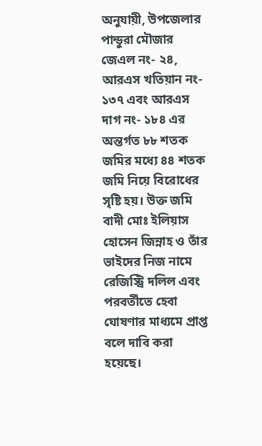অনুযায়ী, উপজেলার পান্ডুরা মৌজার জেএল নং- ২৪, আরএস খতিয়ান নং- ১৩৭ এবং আরএস দাগ নং- ১৮৪ এর অন্তর্গত ৮৮ শতক জমির মধ্যে ৪৪ শতক জমি নিয়ে বিরোধের সৃষ্টি হয়। উক্ত জমি বাদী মোঃ ইলিয়াস হোসেন জিন্নাহ ও তাঁর ভাইদের নিজ নামে রেজিস্ট্রি দলিল এবং পরবর্তীতে হেবা ঘোষণার মাধ্যমে প্রাপ্ত বলে দাবি করা হয়েছে।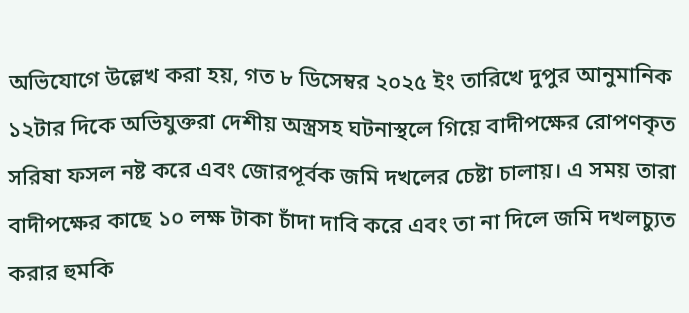অভিযোগে উল্লেখ করা হয়, গত ৮ ডিসেম্বর ২০২৫ ইং তারিখে দুপুর আনুমানিক ১২টার দিকে অভিযুক্তরা দেশীয় অস্ত্রসহ ঘটনাস্থলে গিয়ে বাদীপক্ষের রোপণকৃত সরিষা ফসল নষ্ট করে এবং জোরপূর্বক জমি দখলের চেষ্টা চালায়। এ সময় তারা বাদীপক্ষের কাছে ১০ লক্ষ টাকা চাঁদা দাবি করে এবং তা না দিলে জমি দখলচ্যুত করার হুমকি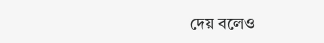দেয় বলেও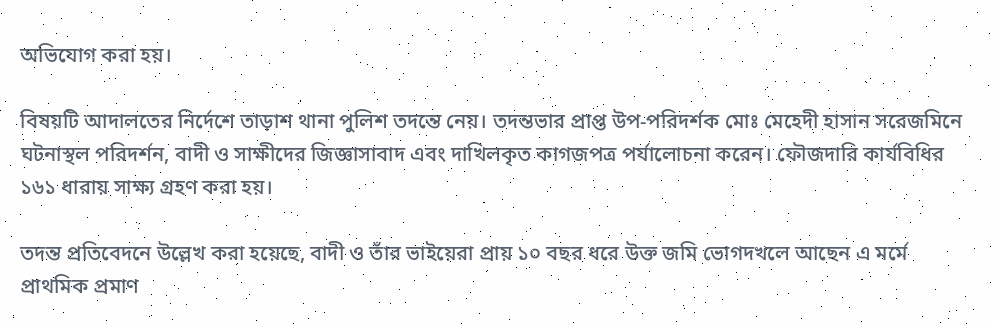অভিযোগ করা হয়।

বিষয়টি আদালতের নির্দেশে তাড়াশ থানা পুলিশ তদন্তে নেয়। তদন্তভার প্রাপ্ত উপ-পরিদর্শক মোঃ মেহেদী হাসান সরেজমিনে ঘটনাস্থল পরিদর্শন, বাদী ও সাক্ষীদের জিজ্ঞাসাবাদ এবং দাখিলকৃত কাগজপত্র পর্যালোচনা করেন। ফৌজদারি কার্যবিধির ১৬১ ধারায় সাক্ষ্য গ্রহণ করা হয়।

তদন্ত প্রতিবেদনে উল্লেখ করা হয়েছে, বাদী ও তাঁর ভাইয়েরা প্রায় ১০ বছর ধরে উক্ত জমি ভোগদখলে আছেন এ মর্মে প্রাথমিক প্রমাণ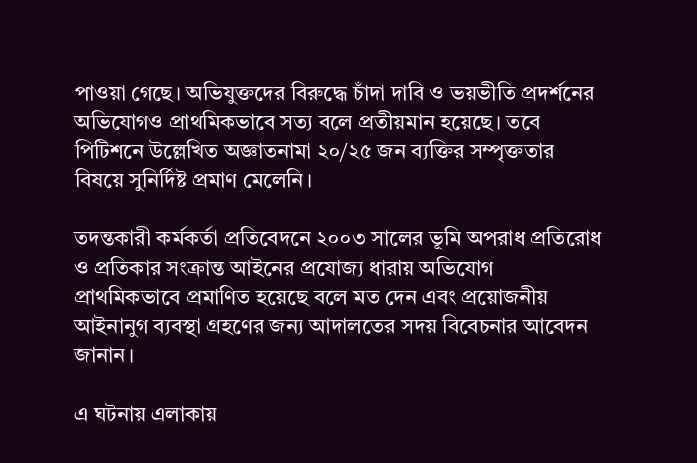পাওয়া গেছে। অভিযুক্তদের বিরুদ্ধে চাঁদা দাবি ও ভয়ভীতি প্রদর্শনের অভিযোগও প্রাথমিকভাবে সত্য বলে প্রতীয়মান হয়েছে। তবে পিটিশনে উল্লেখিত অজ্ঞাতনামা ২০/২৫ জন ব্যক্তির সম্পৃক্ততার বিষয়ে সুনির্দিষ্ট প্রমাণ মেলেনি।

তদন্তকারী কর্মকর্তা প্রতিবেদনে ২০০৩ সালের ভূমি অপরাধ প্রতিরোধ ও প্রতিকার সংক্রান্ত আইনের প্রযোজ্য ধারায় অভিযোগ প্রাথমিকভাবে প্রমাণিত হয়েছে বলে মত দেন এবং প্রয়োজনীয় আইনানুগ ব্যবস্থা গ্রহণের জন্য আদালতের সদয় বিবেচনার আবেদন জানান।

এ ঘটনায় এলাকায়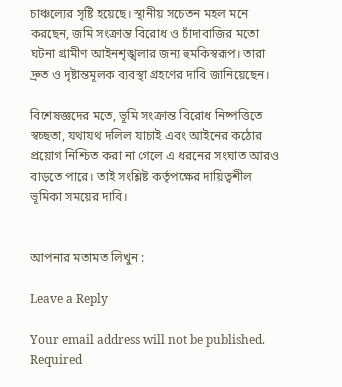চাঞ্চল্যের সৃষ্টি হয়েছে। স্থানীয় সচেতন মহল মনে করছেন, জমি সংক্রান্ত বিরোধ ও চাঁদাবাজির মতো ঘটনা গ্রামীণ আইনশৃঙ্খলার জন্য হুমকিস্বরূপ। তারা দ্রুত ও দৃষ্টান্তমূলক ব্যবস্থা গ্রহণের দাবি জানিয়েছেন।

বিশেষজ্ঞদের মতে, ভূমি সংক্রান্ত বিরোধ নিষ্পত্তিতে স্বচ্ছতা, যথাযথ দলিল যাচাই এবং আইনের কঠোর প্রয়োগ নিশ্চিত করা না গেলে এ ধরনের সংঘাত আরও বাড়তে পারে। তাই সংশ্লিষ্ট কর্তৃপক্ষের দায়িত্বশীল ভূমিকা সময়ের দাবি।


আপনার মতামত লিখুন :

Leave a Reply

Your email address will not be published. Required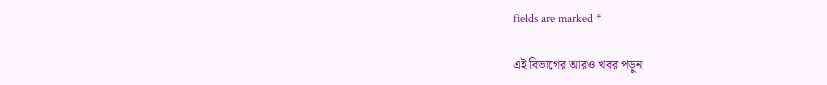fields are marked *

এই বিভাগের আরও খবর পড়ুন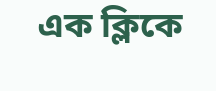এক ক্লিকে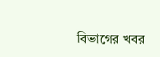বিভাগের খবর